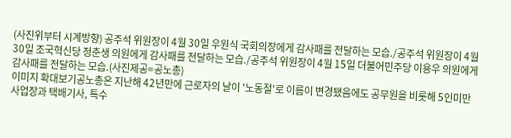(사진위부터 시계방향) 공주석 위원장이 4월 30일 우원식 국회의장에게 감사패를 전달하는 모습./공주석 위원장이 4월 30일 조국혁신당 정춘생 의원에게 감사패를 전달하는 모습./공주석 위원장이 4월 15일 더불어민주당 이용우 의원에게 감사패를 전달하는 모습.(사진제공=공노총)
이미지 확대보기공노총은 지난해 42년만에 근로자의 날이 '노동절'로 이름이 변경됐음에도 공무원을 비롯해 5인미만 사업장과 택배기사, 특수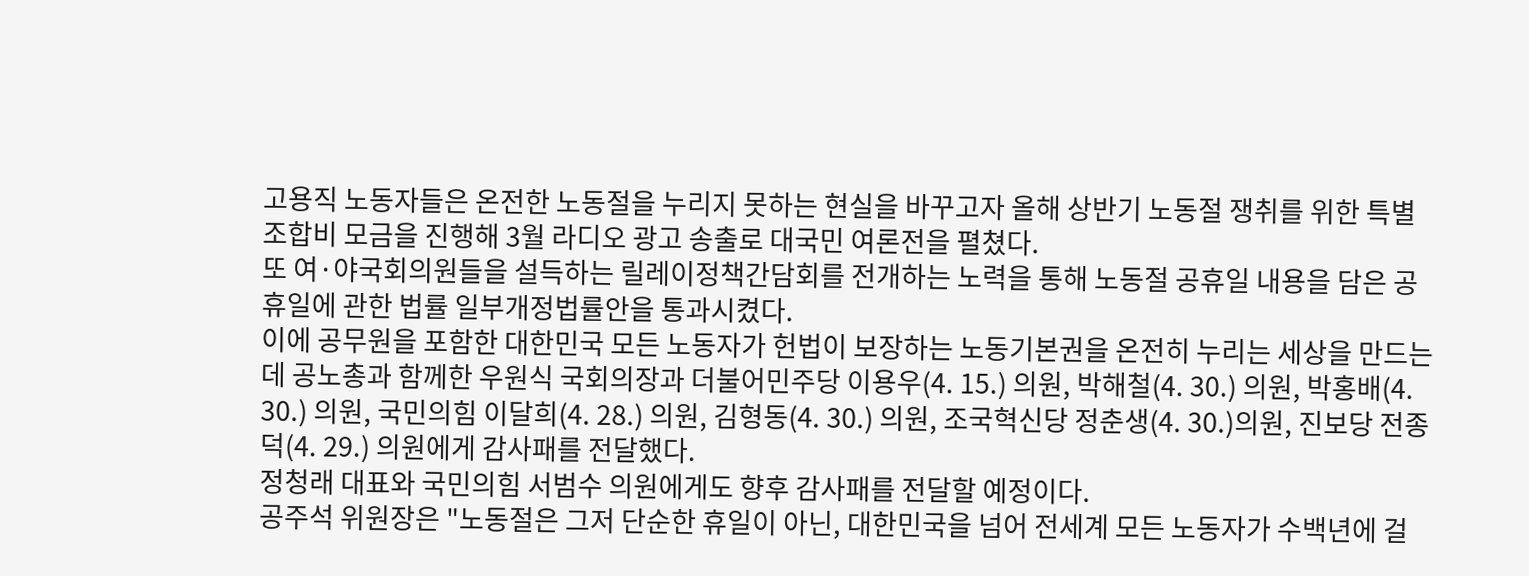고용직 노동자들은 온전한 노동절을 누리지 못하는 현실을 바꾸고자 올해 상반기 노동절 쟁취를 위한 특별조합비 모금을 진행해 3월 라디오 광고 송출로 대국민 여론전을 펼쳤다.
또 여·야국회의원들을 설득하는 릴레이정책간담회를 전개하는 노력을 통해 노동절 공휴일 내용을 담은 공휴일에 관한 법률 일부개정법률안을 통과시켰다.
이에 공무원을 포함한 대한민국 모든 노동자가 헌법이 보장하는 노동기본권을 온전히 누리는 세상을 만드는데 공노총과 함께한 우원식 국회의장과 더불어민주당 이용우(4. 15.) 의원, 박해철(4. 30.) 의원, 박홍배(4. 30.) 의원, 국민의힘 이달희(4. 28.) 의원, 김형동(4. 30.) 의원, 조국혁신당 정춘생(4. 30.)의원, 진보당 전종덕(4. 29.) 의원에게 감사패를 전달했다.
정청래 대표와 국민의힘 서범수 의원에게도 향후 감사패를 전달할 예정이다.
공주석 위원장은 "노동절은 그저 단순한 휴일이 아닌, 대한민국을 넘어 전세계 모든 노동자가 수백년에 걸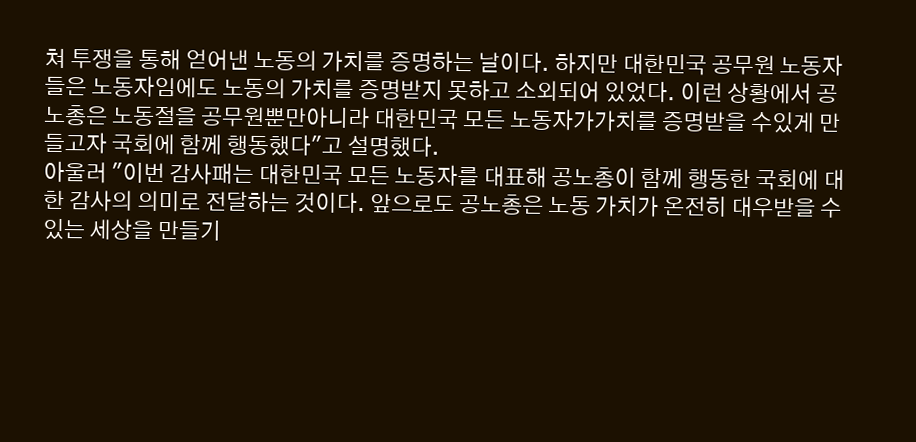쳐 투쟁을 통해 얻어낸 노동의 가치를 증명하는 날이다. 하지만 대한민국 공무원 노동자들은 노동자임에도 노동의 가치를 증명받지 못하고 소외되어 있었다. 이런 상황에서 공노총은 노동절을 공무원뿐만아니라 대한민국 모든 노동자가가치를 증명받을 수있게 만들고자 국회에 함께 행동했다"고 설명했다.
아울러 "이번 감사패는 대한민국 모든 노동자를 대표해 공노총이 함께 행동한 국회에 대한 감사의 의미로 전달하는 것이다. 앞으로도 공노총은 노동 가치가 온전히 대우받을 수 있는 세상을 만들기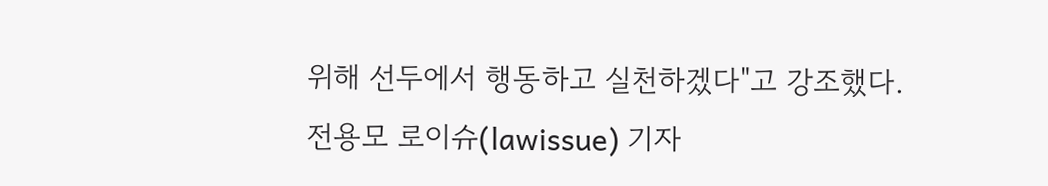위해 선두에서 행동하고 실천하겠다"고 강조했다.
전용모 로이슈(lawissue) 기자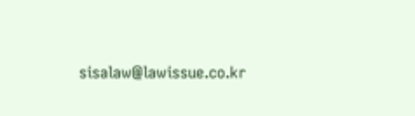sisalaw@lawissue.co.kr